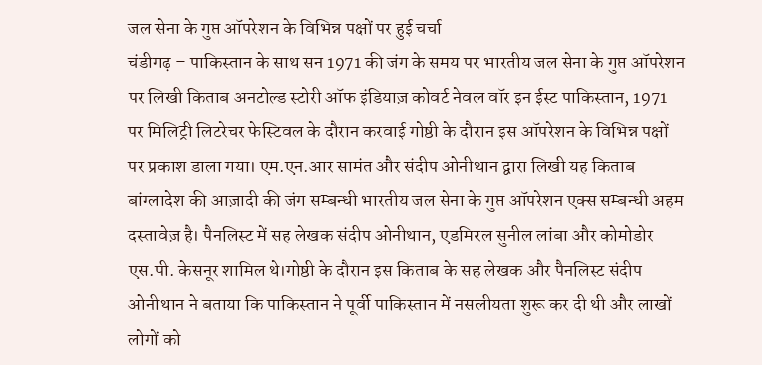जल सेना के गुप्त ऑपरेशन के विभिन्न पक्षों पर हुई चर्चा
चंडीगढ़ – पाकिस्तान के साथ सन 1971 की जंग के समय पर भारतीय जल सेना के गुप्त ऑपरेशन पर लिखी किताब अनटोल्ड स्टोरी ऑफ इंडियाज़ कोवर्ट नेवल वॉर इन ईस्ट पाकिस्तान, 1971 पर मिलिट्री लिटरेचर फेस्टिवल के दौरान करवाई गोष्ठी के दौरान इस ऑपरेशन के विभिन्न पक्षों पर प्रकाश डाला गया। एम.एन.आर सामंत और संदीप ओनीथान द्वारा लिखी यह किताब बांग्लादेश की आज़ादी की जंग सम्बन्धी भारतीय जल सेना के गुप्त ऑपरेशन एक्स सम्बन्धी अहम दस्तावेज़ है। पैनलिस्ट में सह लेखक संदीप ओनीथान, एडमिरल सुनील लांबा और कोमोडोर एस.पी. केसनूर शामिल थे।गोष्ठी के दौरान इस किताब के सह लेखक और पैनलिस्ट संदीप ओनीथान ने बताया कि पाकिस्तान ने पूर्वी पाकिस्तान में नसलीयता शुरू कर दी थी और लाखों लोगों को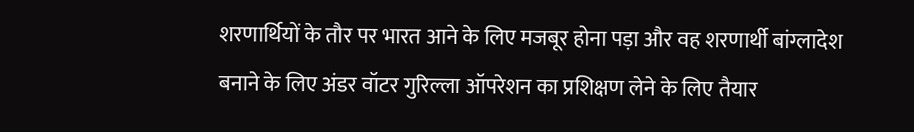शरणार्थियों के तौर पर भारत आने के लिए मजबूर होना पड़ा और वह शरणार्थी बांग्लादेश बनाने के लिए अंडर वॉटर गुरिल्ला ऑपरेशन का प्रशिक्षण लेने के लिए तैयार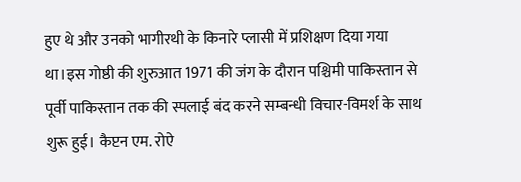हुए थे और उनको भागीरथी के किनारे प्लासी में प्रशिक्षण दिया गया था।इस गोष्ठी की शुरुआत 1971 की जंग के दौरान पश्चिमी पाकिस्तान से पूर्वी पाकिस्तान तक की स्पलाई बंद करने सम्बन्धी विचार-विमर्श के साथ शुरू हुई। कैप्टन एम. रोऐ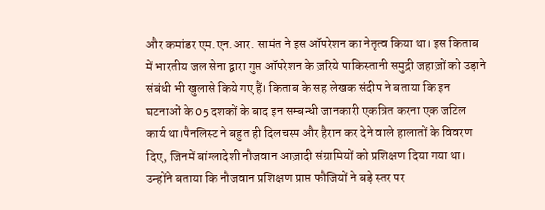और कमांडर एम.एन.आर. सामंत ने इस ऑपरेशन का नेतृत्व किया था। इस किताब में भारतीय जल सेना द्वारा गुप्त ऑपरेशन के ज़रिये पाकिस्तानी समुद्री जहाज़ों को उड़ाने संबंधी भी खुलासे किये गए हैं। किताब के सह लेखक संदीप ने बताया कि इन घटनाओं के 05 दशकों के बाद इन सम्बन्धी जानकारी एकत्रित करना एक जटिल कार्य था।पैनलिस्ट ने बहुत ही दिलचस्प और हैरान कर देने वाले हालातों के विवरण दिए, जिनमें बांग्लादेशी नौजवान आज़ादी संग्रामियों को प्रशिक्षण दिया गया था। उन्होंने बताया कि नौजवान प्रशिक्षण प्राप्त फौजियों ने बड़े स्तर पर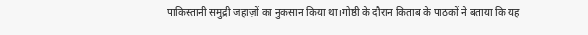पाकिस्तानी समुद्री जहाज़ों का नुकसान किया था।गोष्ठी के दौरान किताब के पाठकों ने बताया कि यह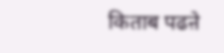किताब पढऩे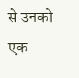से उनको एक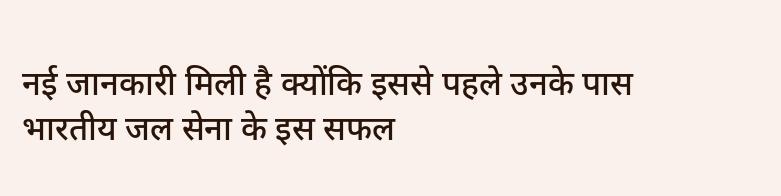नई जानकारी मिली है क्योंकि इससे पहले उनके पास भारतीय जल सेना के इस सफल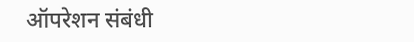ऑपरेशन संबंधी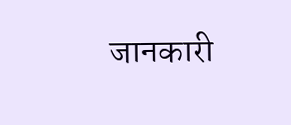जानकारी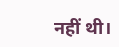नहीं थी।